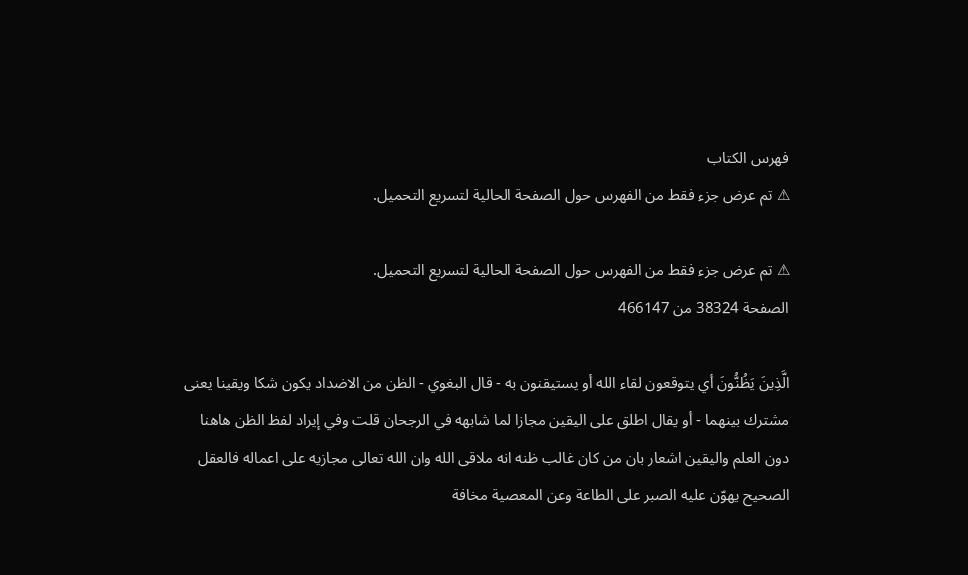فهرس الكتاب
⚠ تم عرض جزء فقط من الفهرس حول الصفحة الحالية لتسريع التحميل.

⚠ تم عرض جزء فقط من الفهرس حول الصفحة الحالية لتسريع التحميل.
الصفحة 38324 من 466147

الَّذِينَ يَظُنُّونَ أي يتوقعون لقاء الله أو يستيقنون به - قال البغوي - الظن من الاضداد يكون شكا ويقينا يعنى مشترك بينهما - أو يقال اطلق على اليقين مجازا لما شابهه في الرجحان قلت وفي إيراد لفظ الظن هاهنا دون العلم واليقين اشعار بان من كان غالب ظنه انه ملاقى الله وان الله تعالى مجازيه على اعماله فالعقل الصحيح يهوّن عليه الصبر على الطاعة وعن المعصية مخافة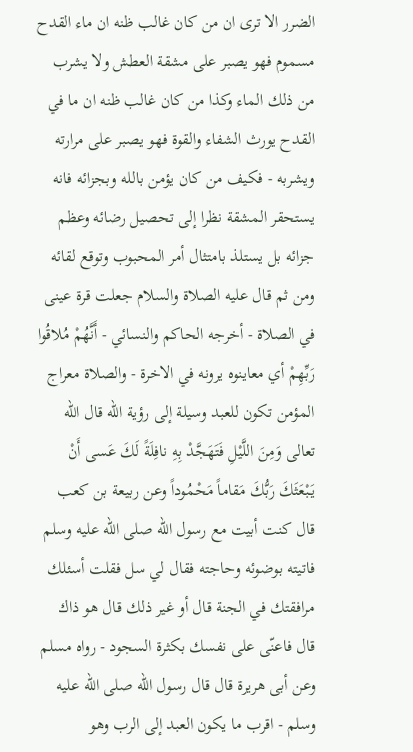الضرر الا ترى ان من كان غالب ظنه ان ماء القدح مسموم فهو يصبر على مشقة العطش ولا يشرب من ذلك الماء وكذا من كان غالب ظنه ان ما في القدح يورث الشفاء والقوة فهو يصبر على مرارته ويشربه - فكيف من كان يؤمن بالله وبجزائه فانه يستحقر المشقة نظرا إلى تحصيل رضائه وعظم جزائه بل يستلذ بامتثال أمر المحبوب وتوقع لقائه ومن ثم قال عليه الصلاة والسلام جعلت قرة عينى في الصلاة - أخرجه الحاكم والنسائي - أَنَّهُمْ مُلاقُوا رَبِّهِمْ أي معاينوه يرونه في الاخرة - والصلاة معراج المؤمن تكون للعبد وسيلة إلى رؤية الله قال الله تعالى وَمِنَ اللَّيْلِ فَتَهَجَّدْ بِهِ نافِلَةً لَكَ عَسى أَنْ يَبْعَثَكَ رَبُّكَ مَقاماً مَحْمُوداً وعن ربيعة بن كعب قال كنت أبيت مع رسول الله صلى الله عليه وسلم فاتيته بوضوئه وحاجته فقال لي سل فقلت أسئلك مرافقتك في الجنة قال أو غير ذلك قال هو ذاك قال فاعنّى على نفسك بكثرة السجود - رواه مسلم وعن أبى هريرة قال قال رسول الله صلى الله عليه وسلم - اقرب ما يكون العبد إلى الرب وهو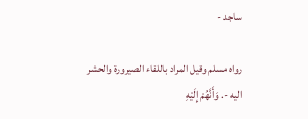ساجد -

رواه مسلم وقيل المراد باللقاء الصيرورة والحشر اليه -. وَأَنَّهُمْ إِلَيْهِ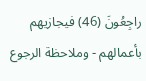راجِعُونَ (46) فيجازيهم بأعمالهم - وملاحظة الرجوع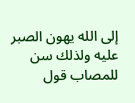إلى الله يهون الصبر عليه ولذلك سن للمصاب قول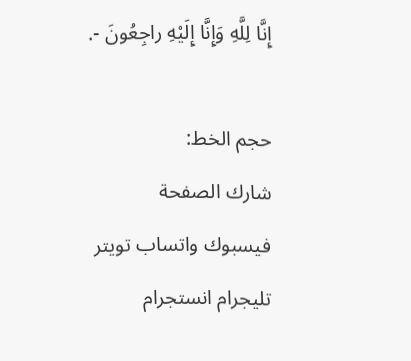إِنَّا لِلَّهِ وَإِنَّا إِلَيْهِ راجِعُونَ -.

حجم الخط:
شارك الصفحة
فيسبوك واتساب تويتر تليجرام انستجرام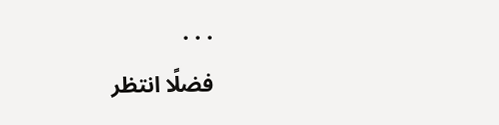. . .
فضلًا انتظر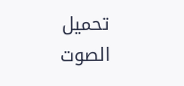تحميل الصوت